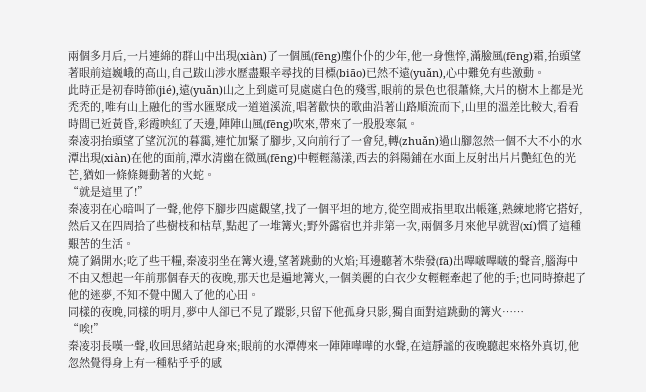兩個多月后,一片連綿的群山中出現(xiàn)了一個風(fēng)塵仆仆的少年,他一身憔悴,滿臉風(fēng)霜,抬頭望著眼前這巍峨的高山,自己跋山涉水歷盡艱辛尋找的目標(biāo)已然不遠(yuǎn),心中難免有些激動。
此時正是初春時節(jié),遠(yuǎn)山之上到處可見處處白色的殘雪,眼前的景色也很蕭條,大片的樹木上都是光禿禿的,唯有山上融化的雪水匯聚成一道道溪流,唱著歡快的歌曲沿著山路順流而下,山里的溫差比較大,看看時間已近黃昏,彩霞映紅了天邊,陣陣山風(fēng)吹來,帶來了一股股寒氣。
秦凌羽抬頭望了望沉沉的暮靄,連忙加緊了腳步,又向前行了一會兒,轉(zhuǎn)過山腳忽然一個不大不小的水潭出現(xiàn)在他的面前,潭水清幽在微風(fēng)中輕輕蕩漾,西去的斜陽鋪在水面上反射出片片艷紅色的光芒,猶如一條條舞動著的火蛇。
“就是這里了!”
秦凌羽在心暗叫了一聲,他停下腳步四處觀望,找了一個平坦的地方,從空間戒指里取出帳篷,熟練地將它搭好,然后又在四周拾了些樹枝和枯草,點起了一堆篝火;野外露宿也并非第一次,兩個多月來他早就習(xí)慣了這種艱苦的生活。
燒了鍋開水;吃了些干糧,秦凌羽坐在篝火邊,望著跳動的火焰;耳邊聽著木柴發(fā)出嗶啵嗶啵的聲音,腦海中不由又想起一年前那個春天的夜晚,那天也是遍地篝火,一個美麗的白衣少女輕輕牽起了他的手;也同時撩起了他的迷夢,不知不覺中闖入了他的心田。
同樣的夜晚,同樣的明月,夢中人卻已不見了蹤影,只留下他孤身只影,獨自面對這跳動的篝火……
“唉!”
秦凌羽長嘆一聲,收回思緒站起身來;眼前的水潭傳來一陣陣嘩嘩的水聲,在這靜謐的夜晚聽起來格外真切,他忽然覺得身上有一種粘乎乎的感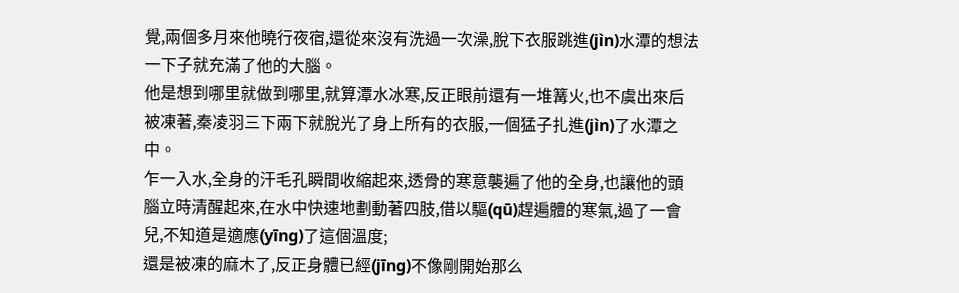覺,兩個多月來他曉行夜宿,還從來沒有洗過一次澡,脫下衣服跳進(jìn)水潭的想法一下子就充滿了他的大腦。
他是想到哪里就做到哪里,就算潭水冰寒,反正眼前還有一堆篝火,也不虞出來后被凍著,秦凌羽三下兩下就脫光了身上所有的衣服,一個猛子扎進(jìn)了水潭之中。
乍一入水,全身的汗毛孔瞬間收縮起來,透骨的寒意襲遍了他的全身,也讓他的頭腦立時清醒起來,在水中快速地劃動著四肢,借以驅(qū)趕遍體的寒氣,過了一會兒,不知道是適應(yīng)了這個溫度;
還是被凍的麻木了,反正身體已經(jīng)不像剛開始那么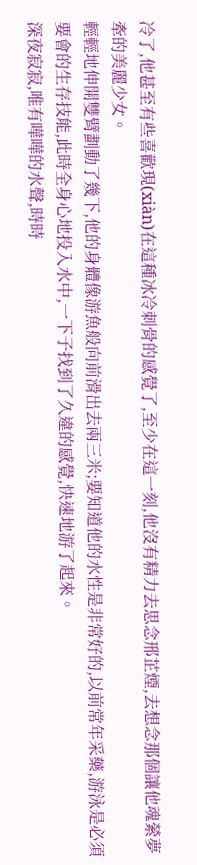冷了,他甚至有些喜歡現(xiàn)在這種冰冷刺骨的感覺了,至少在這一刻,他沒有精力去思念邢芷煙,去想念那個讓他魂縈夢牽的美麗少女。
輕輕地伸開雙臂劃動了幾下,他的身體像游魚般向前滑出去兩三米;要知道他的水性是非常好的,以前常年采藥,游泳是必須要會的生存技能,此時全身心地投入水中,一下子找到了久違的感覺,快速地游了起來。
深夜寂寂,唯有嘩嘩的水聲,時時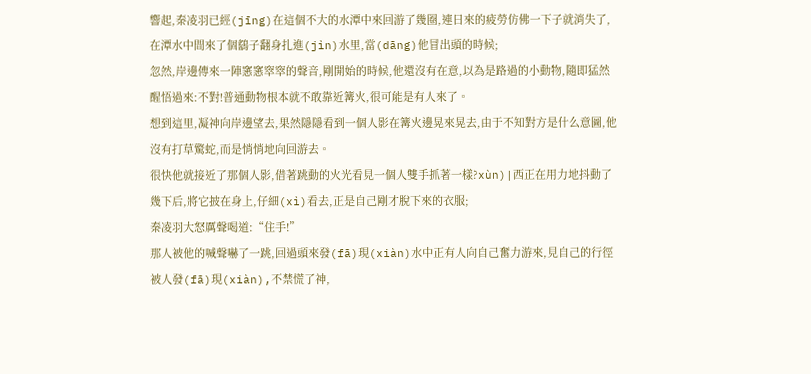響起,秦凌羽已經(jīng)在這個不大的水潭中來回游了幾圈,連日來的疲勞仿佛一下子就消失了,在潭水中間來了個鷂子翻身扎進(jìn)水里,當(dāng)他冒出頭的時候;
忽然,岸邊傳來一陣窸窸窣窣的聲音,剛開始的時候,他還沒有在意,以為是路過的小動物,隨即猛然醒悟過來:不對!普通動物根本就不敢靠近篝火,很可能是有人來了。
想到這里,凝神向岸邊望去,果然隱隱看到一個人影在篝火邊晃來晃去,由于不知對方是什么意圖,他沒有打草驚蛇,而是悄悄地向回游去。
很快他就接近了那個人影,借著跳動的火光看見一個人雙手抓著一樣?xùn)|西正在用力地抖動了幾下后,將它披在身上,仔細(xì)看去,正是自己剛才脫下來的衣服;
秦凌羽大怒厲聲喝道:“住手!”
那人被他的喊聲嚇了一跳,回過頭來發(fā)現(xiàn)水中正有人向自己奮力游來,見自己的行徑被人發(fā)現(xiàn),不禁慌了神,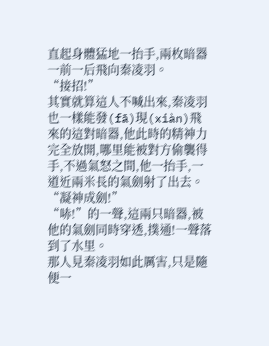直起身體猛地一抬手,兩枚暗器一前一后飛向秦凌羽。
“接招!”
其實就算這人不喊出來,秦凌羽也一樣能發(fā)現(xiàn)飛來的這對暗器,他此時的精神力完全放開,哪里能被對方偷襲得手,不過氣怒之間,他一抬手,一道近兩米長的氣劍射了出去。
“凝神成劍!”
“哧!”的一聲,這兩只暗器,被他的氣劍同時穿透,撲通!一聲落到了水里。
那人見秦凌羽如此厲害,只是隨便一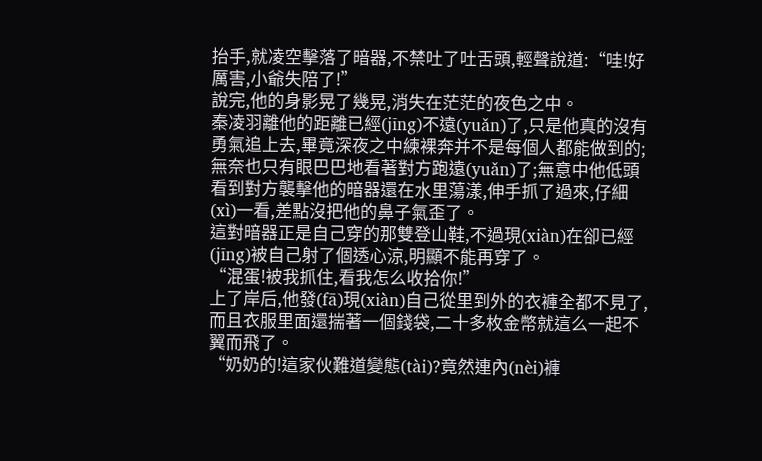抬手,就凌空擊落了暗器,不禁吐了吐舌頭,輕聲說道:“哇!好厲害,小爺失陪了!”
說完,他的身影晃了幾晃,消失在茫茫的夜色之中。
秦凌羽離他的距離已經(jīng)不遠(yuǎn)了,只是他真的沒有勇氣追上去,畢竟深夜之中練裸奔并不是每個人都能做到的;無奈也只有眼巴巴地看著對方跑遠(yuǎn)了;無意中他低頭看到對方襲擊他的暗器還在水里蕩漾,伸手抓了過來,仔細(xì)一看,差點沒把他的鼻子氣歪了。
這對暗器正是自己穿的那雙登山鞋,不過現(xiàn)在卻已經(jīng)被自己射了個透心涼,明顯不能再穿了。
“混蛋!被我抓住,看我怎么收拾你!”
上了岸后,他發(fā)現(xiàn)自己從里到外的衣褲全都不見了,而且衣服里面還揣著一個錢袋,二十多枚金幣就這么一起不翼而飛了。
“奶奶的!這家伙難道變態(tài)?竟然連內(nèi)褲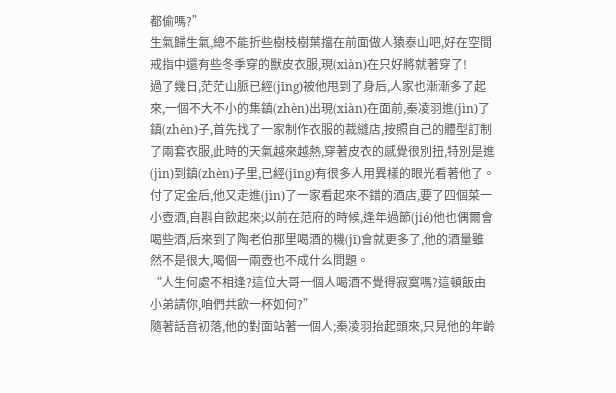都偷嗎?”
生氣歸生氣,總不能折些樹枝樹葉擋在前面做人猿泰山吧,好在空間戒指中還有些冬季穿的獸皮衣服,現(xiàn)在只好將就著穿了!
過了幾日,茫茫山脈已經(jīng)被他甩到了身后,人家也漸漸多了起來,一個不大不小的集鎮(zhèn)出現(xiàn)在面前,秦凌羽進(jìn)了鎮(zhèn)子,首先找了一家制作衣服的裁縫店,按照自己的體型訂制了兩套衣服,此時的天氣越來越熱,穿著皮衣的感覺很別扭,特別是進(jìn)到鎮(zhèn)子里,已經(jīng)有很多人用異樣的眼光看著他了。
付了定金后,他又走進(jìn)了一家看起來不錯的酒店,要了四個菜一小壺酒,自斟自飲起來;以前在范府的時候,逢年過節(jié)他也偶爾會喝些酒,后來到了陶老伯那里喝酒的機(jī)會就更多了,他的酒量雖然不是很大,喝個一兩壺也不成什么問題。
“人生何處不相逢?這位大哥一個人喝酒不覺得寂寞嗎?這頓飯由小弟請你,咱們共飲一杯如何?”
隨著話音初落,他的對面站著一個人;秦凌羽抬起頭來,只見他的年齡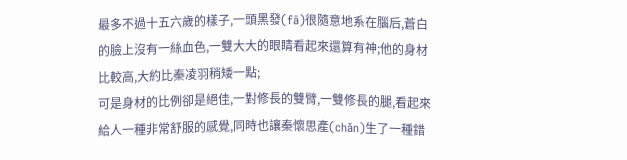最多不過十五六歲的樣子,一頭黑發(fā)很隨意地系在腦后,蒼白的臉上沒有一絲血色,一雙大大的眼睛看起來還算有神;他的身材比較高,大約比秦凌羽稍矮一點;
可是身材的比例卻是絕佳,一對修長的雙臂,一雙修長的腿,看起來給人一種非常舒服的感覺,同時也讓秦懷思產(chǎn)生了一種錯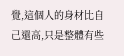覺,這個人的身材比自己還高,只是整體有些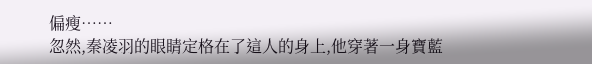偏瘦……
忽然,秦凌羽的眼睛定格在了這人的身上,他穿著一身寶藍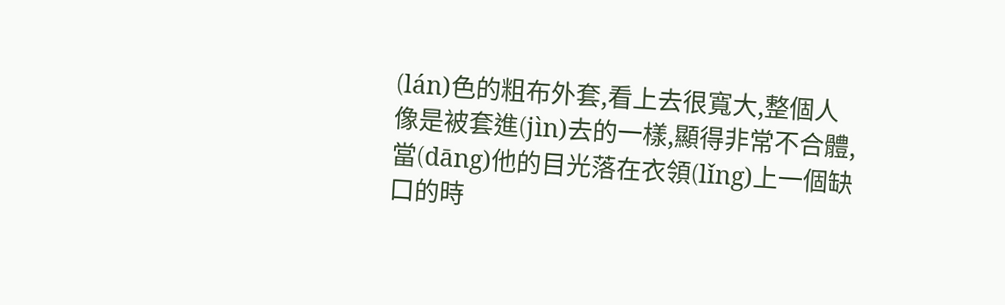(lán)色的粗布外套,看上去很寬大,整個人像是被套進(jìn)去的一樣,顯得非常不合體,當(dāng)他的目光落在衣領(lǐng)上一個缺口的時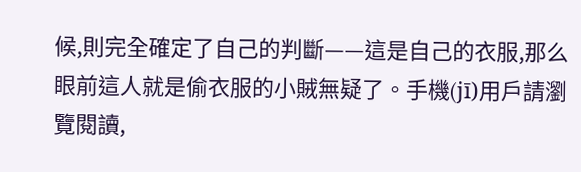候,則完全確定了自己的判斷——這是自己的衣服,那么眼前這人就是偷衣服的小賊無疑了。手機(jī)用戶請瀏覽閱讀,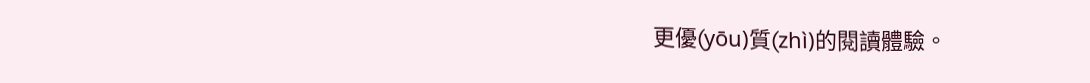更優(yōu)質(zhì)的閱讀體驗。